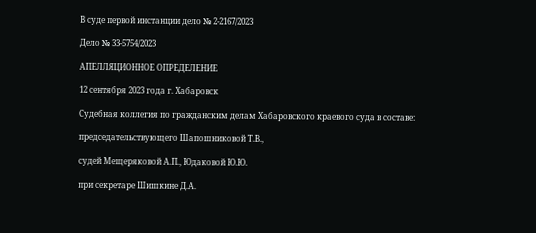В суде первой инстанции дело № 2-2167/2023

Дело № 33-5754/2023

АПЕЛЛЯЦИОННОЕ ОПРЕДЕЛЕНИЕ

12 сентября 2023 года г. Хабаровск

Судебная коллегия по гражданским делам Хабаровского краевого суда в составе:

председательствующего Шапошниковой Т.В.,

судей Мещеряковой А.П., Юдаковой Ю.Ю.

при секретаре Шишкине Д.А.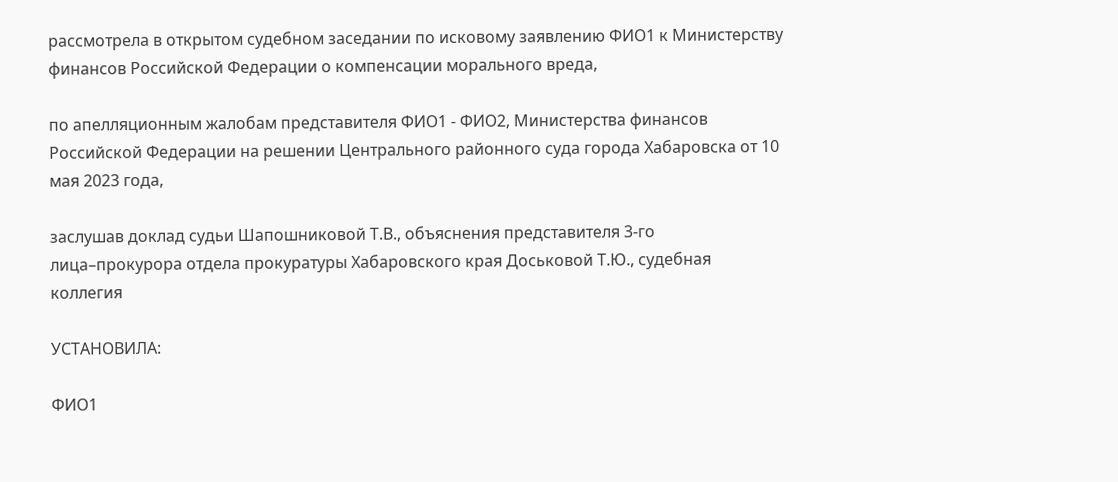рассмотрела в открытом судебном заседании по исковому заявлению ФИО1 к Министерству финансов Российской Федерации о компенсации морального вреда,

по апелляционным жалобам представителя ФИО1 - ФИО2, Министерства финансов Российской Федерации на решении Центрального районного суда города Хабаровска от 10 мая 2023 года,

заслушав доклад судьи Шапошниковой Т.В., объяснения представителя 3-го лица–прокурора отдела прокуратуры Хабаровского края Доськовой Т.Ю., судебная коллегия

УСТАНОВИЛА:

ФИО1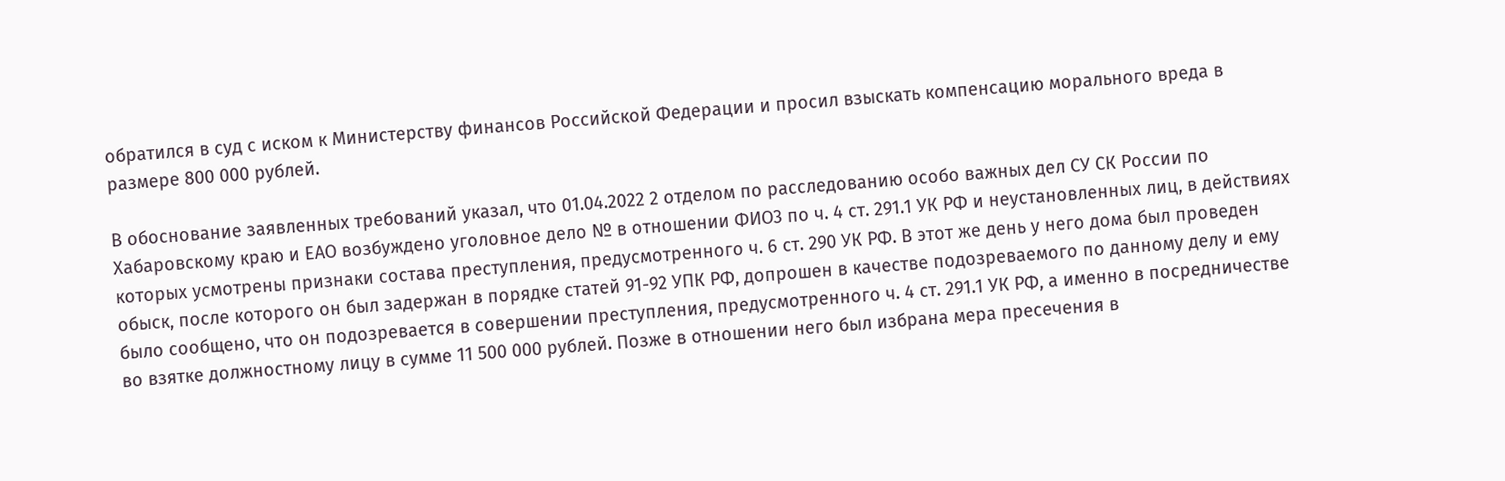обратился в суд с иском к Министерству финансов Российской Федерации и просил взыскать компенсацию морального вреда в размере 800 000 рублей.

В обоснование заявленных требований указал, что 01.04.2022 2 отделом по расследованию особо важных дел СУ СК России по Хабаровскому краю и ЕАО возбуждено уголовное дело № в отношении ФИО3 по ч. 4 ст. 291.1 УК РФ и неустановленных лиц, в действиях которых усмотрены признаки состава преступления, предусмотренного ч. 6 ст. 290 УК РФ. В этот же день у него дома был проведен обыск, после которого он был задержан в порядке статей 91-92 УПК РФ, допрошен в качестве подозреваемого по данному делу и ему было сообщено, что он подозревается в совершении преступления, предусмотренного ч. 4 ст. 291.1 УК РФ, а именно в посредничестве во взятке должностному лицу в сумме 11 500 000 рублей. Позже в отношении него был избрана мера пресечения в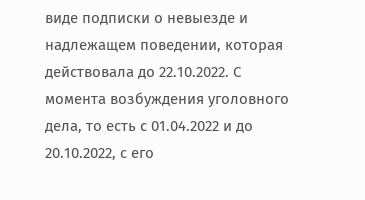виде подписки о невыезде и надлежащем поведении, которая действовала до 22.10.2022. С момента возбуждения уголовного дела, то есть с 01.04.2022 и до 20.10.2022, с его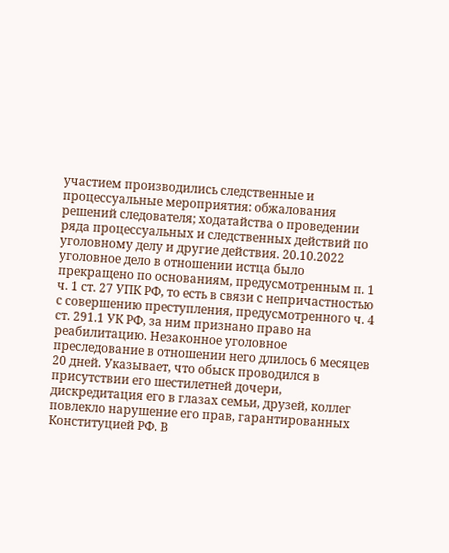участием производились следственные и процессуальные мероприятия: обжалования решений следователя; ходатайства о проведении ряда процессуальных и следственных действий по уголовному делу и другие действия. 20.10.2022 уголовное дело в отношении истца было прекращено по основаниям, предусмотренным п. 1 ч. 1 ст. 27 УПК РФ, то есть в связи с непричастностью с совершению преступления, предусмотренного ч. 4 ст. 291.1 УК РФ, за ним признано право на реабилитацию. Незаконное уголовное преследование в отношении него длилось 6 месяцев 20 дней. Указывает, что обыск проводился в присутствии его шестилетней дочери, дискредитация его в глазах семьи, друзей, коллег повлекло нарушение его прав, гарантированных Конституцией РФ. В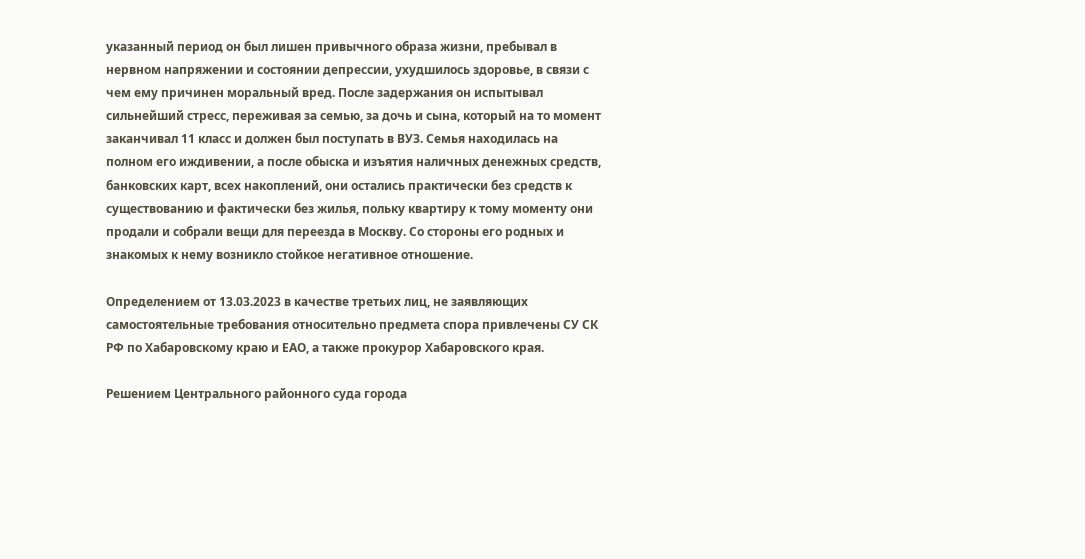указанный период он был лишен привычного образа жизни, пребывал в нервном напряжении и состоянии депрессии, ухудшилось здоровье, в связи с чем ему причинен моральный вред. После задержания он испытывал сильнейший стресс, переживая за семью, за дочь и сына, который на то момент заканчивал 11 класс и должен был поступать в ВУЗ. Семья находилась на полном его иждивении, а после обыска и изъятия наличных денежных средств, банковских карт, всех накоплений, они остались практически без средств к существованию и фактически без жилья, польку квартиру к тому моменту они продали и собрали вещи для переезда в Москву. Со стороны его родных и знакомых к нему возникло стойкое негативное отношение.

Определением от 13.03.2023 в качестве третьих лиц, не заявляющих самостоятельные требования относительно предмета спора привлечены СУ СК РФ по Хабаровскому краю и ЕАО, а также прокурор Хабаровского края.

Решением Центрального районного суда города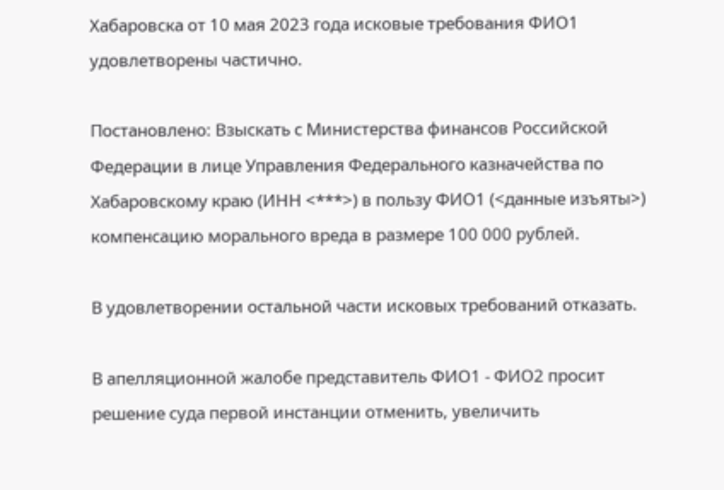Хабаровска от 10 мая 2023 года исковые требования ФИО1 удовлетворены частично.

Постановлено: Взыскать с Министерства финансов Российской Федерации в лице Управления Федерального казначейства по Хабаровскому краю (ИНН <***>) в пользу ФИО1 (<данные изъяты>) компенсацию морального вреда в размере 100 000 рублей.

В удовлетворении остальной части исковых требований отказать.

В апелляционной жалобе представитель ФИО1 - ФИО2 просит решение суда первой инстанции отменить, увеличить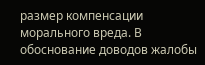размер компенсации морального вреда. В обоснование доводов жалобы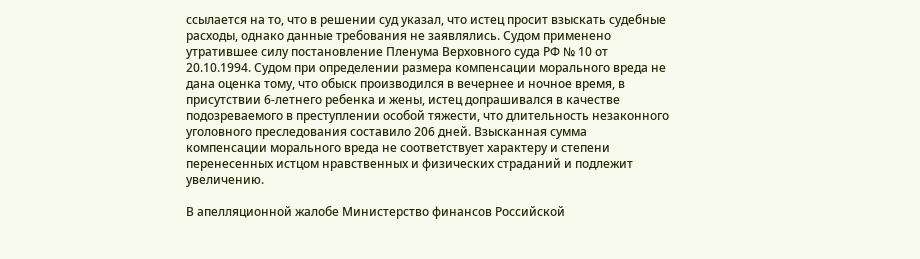ссылается на то, что в решении суд указал, что истец просит взыскать судебные расходы, однако данные требования не заявлялись. Судом применено утратившее силу постановление Пленума Верховного суда РФ № 10 от 20.10.1994. Судом при определении размера компенсации морального вреда не дана оценка тому, что обыск производился в вечернее и ночное время, в присутствии 6-летнего ребенка и жены, истец допрашивался в качестве подозреваемого в преступлении особой тяжести, что длительность незаконного уголовного преследования составило 206 дней. Взысканная сумма компенсации морального вреда не соответствует характеру и степени перенесенных истцом нравственных и физических страданий и подлежит увеличению.

В апелляционной жалобе Министерство финансов Российской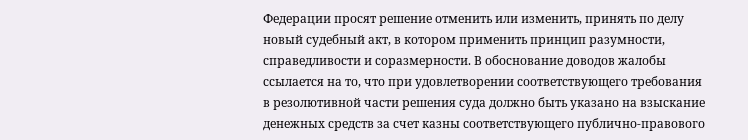Федерации просят решение отменить или изменить, принять по делу новый судебный акт, в котором применить принцип разумности, справедливости и соразмерности. В обоснование доводов жалобы ссылается на то, что при удовлетворении соответствующего требования в резолютивной части решения суда должно быть указано на взыскание денежных средств за счет казны соответствующего публично-правового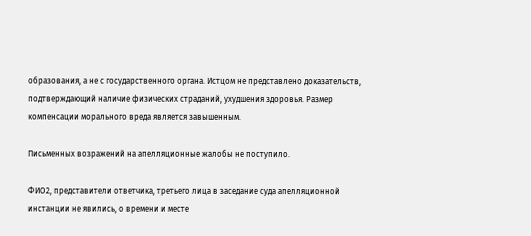образования, а не с государственного органа. Истцом не представлено доказательств, подтверждающий наличие физических страданий, ухудшения здоровья. Размер компенсации морального вреда является завышенным.

Письменных возражений на апелляционные жалобы не поступило.

ФИО2, представители ответчика, третьего лица в заседание суда апелляционной инстанции не явились, о времени и месте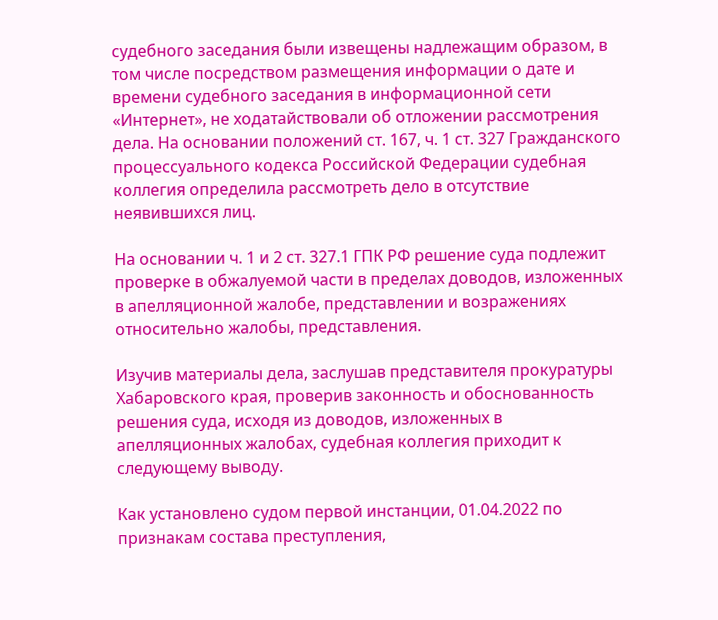судебного заседания были извещены надлежащим образом, в том числе посредством размещения информации о дате и времени судебного заседания в информационной сети «Интернет», не ходатайствовали об отложении рассмотрения дела. На основании положений ст. 167, ч. 1 ст. 327 Гражданского процессуального кодекса Российской Федерации судебная коллегия определила рассмотреть дело в отсутствие неявившихся лиц.

На основании ч. 1 и 2 ст. 327.1 ГПК РФ решение суда подлежит проверке в обжалуемой части в пределах доводов, изложенных в апелляционной жалобе, представлении и возражениях относительно жалобы, представления.

Изучив материалы дела, заслушав представителя прокуратуры Хабаровского края, проверив законность и обоснованность решения суда, исходя из доводов, изложенных в апелляционных жалобах, судебная коллегия приходит к следующему выводу.

Как установлено судом первой инстанции, 01.04.2022 по признакам состава преступления,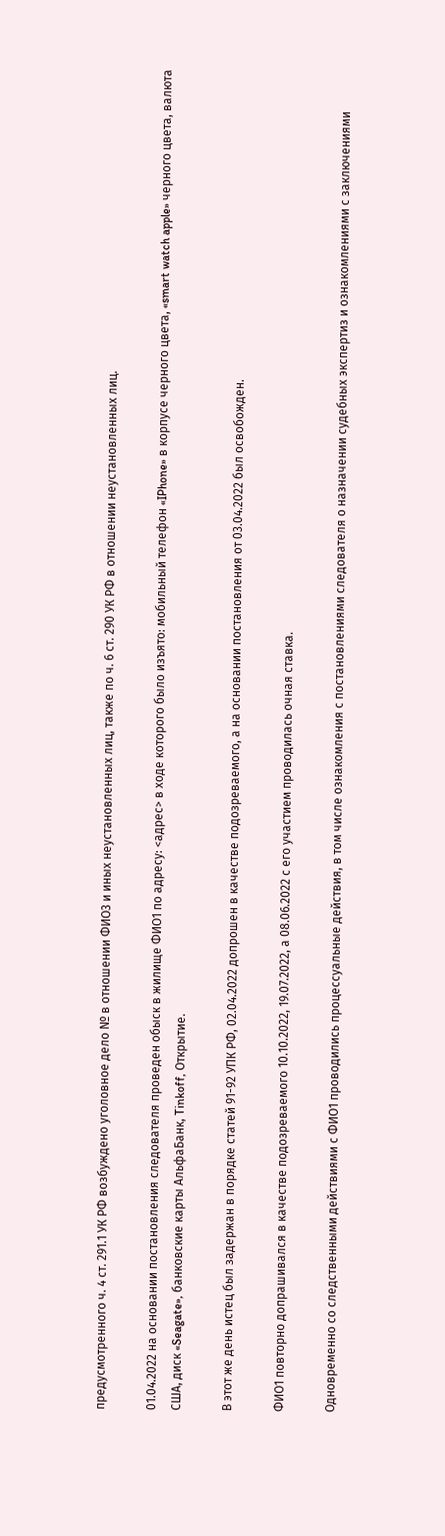предусмотренного ч. 4 ст. 291.1 УК РФ возбуждено уголовное дело № в отношении ФИО3 и иных неустановленных лиц, также по ч. 6 ст. 290 УК РФ в отношении неустановленных лиц.

01.04.2022 на основании постановления следователя проведен обыск в жилище ФИО1 по адресу: <адрес> в ходе которого было изъято: мобильный телефон «IPhone» в корпусе черного цвета, «smart watch apple» черного цвета, валюта США, диск «Seagate», банковские карты АльфаБанк, Tinkoff, Открытие.

В этот же день истец был задержан в порядке статей 91-92 УПК РФ, 02.04.2022 допрошен в качестве подозреваемого, а на основании постановления от 03.04.2022 был освобожден.

ФИО1 повторно допрашивался в качестве подозреваемого 10.10.2022, 19.07.2022, а 08.06.2022 с его участием проводилась очная ставка.

Одновременно со следственными действиями с ФИО1 проводились процессуальные действия, в том числе ознакомления с постановлениями следователя о назначении судебных экспертиз и ознакомлениями с заключениями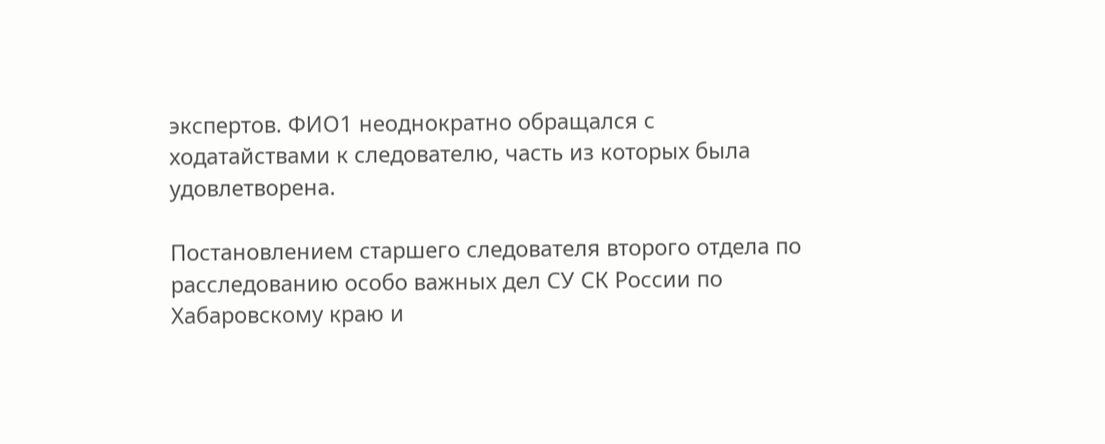экспертов. ФИО1 неоднократно обращался с ходатайствами к следователю, часть из которых была удовлетворена.

Постановлением старшего следователя второго отдела по расследованию особо важных дел СУ СК России по Хабаровскому краю и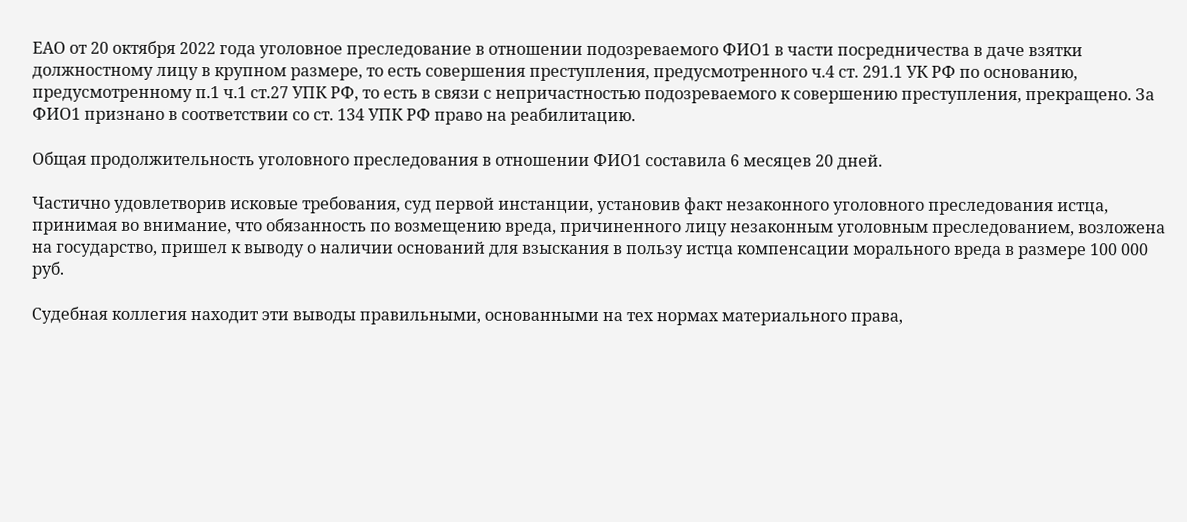ЕАО от 20 октября 2022 года уголовное преследование в отношении подозреваемого ФИО1 в части посредничества в даче взятки должностному лицу в крупном размере, то есть совершения преступления, предусмотренного ч.4 ст. 291.1 УК РФ по основанию, предусмотренному п.1 ч.1 ст.27 УПК РФ, то есть в связи с непричастностью подозреваемого к совершению преступления, прекращено. За ФИО1 признано в соответствии со ст. 134 УПК РФ право на реабилитацию.

Общая продолжительность уголовного преследования в отношении ФИО1 составила 6 месяцев 20 дней.

Частично удовлетворив исковые требования, суд первой инстанции, установив факт незаконного уголовного преследования истца, принимая во внимание, что обязанность по возмещению вреда, причиненного лицу незаконным уголовным преследованием, возложена на государство, пришел к выводу о наличии оснований для взыскания в пользу истца компенсации морального вреда в размере 100 000 руб.

Судебная коллегия находит эти выводы правильными, основанными на тех нормах материального права,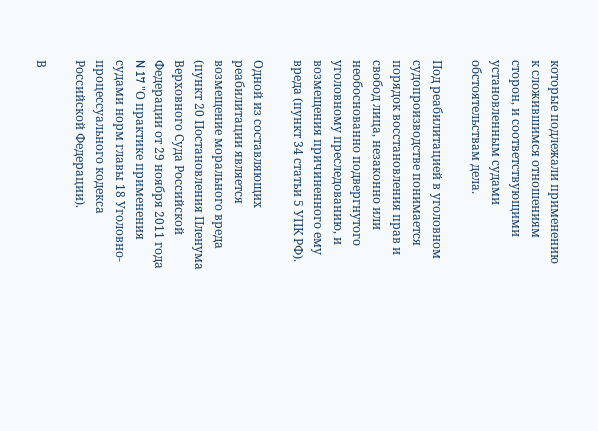которые подлежали применению к сложившимся отношениям сторон, и соответствующими установленным судами обстоятельствам дела.

Под реабилитацией в уголовном судопроизводстве понимается порядок восстановления прав и свобод лица, незаконно или необоснованно подвергнутого уголовному преследованию, и возмещения причиненного ему вреда (пункт 34 статьи 5 УПК РФ).

Одной из составляющих реабилитации является возмещение морального вреда (пункт 20 Постановления Пленума Верховного Суда Российской Федерации от 29 ноября 2011 года N 17 "О практике применения судами норм главы 18 Уголовно-процессуального кодекса Российской Федерации).

В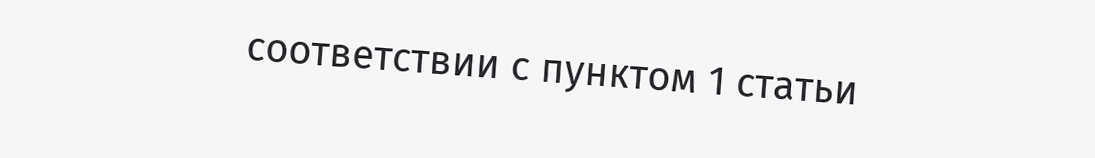соответствии с пунктом 1 статьи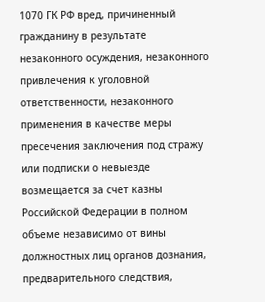1070 ГК РФ вред, причиненный гражданину в результате незаконного осуждения, незаконного привлечения к уголовной ответственности, незаконного применения в качестве меры пресечения заключения под стражу или подписки о невыезде возмещается за счет казны Российской Федерации в полном объеме независимо от вины должностных лиц органов дознания, предварительного следствия,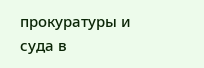прокуратуры и суда в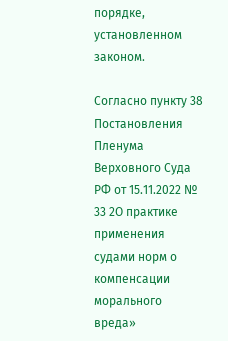порядке, установленном законом.

Согласно пункту 38 Постановления Пленума Верховного Суда РФ от 15.11.2022 № 33 2О практике применения судами норм о компенсации морального вреда»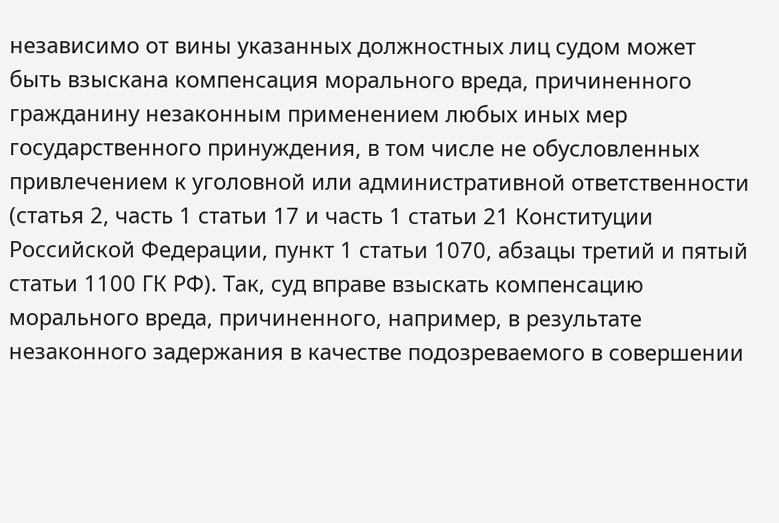независимо от вины указанных должностных лиц судом может быть взыскана компенсация морального вреда, причиненного гражданину незаконным применением любых иных мер государственного принуждения, в том числе не обусловленных привлечением к уголовной или административной ответственности (статья 2, часть 1 статьи 17 и часть 1 статьи 21 Конституции Российской Федерации, пункт 1 статьи 1070, абзацы третий и пятый статьи 1100 ГК РФ). Так, суд вправе взыскать компенсацию морального вреда, причиненного, например, в результате незаконного задержания в качестве подозреваемого в совершении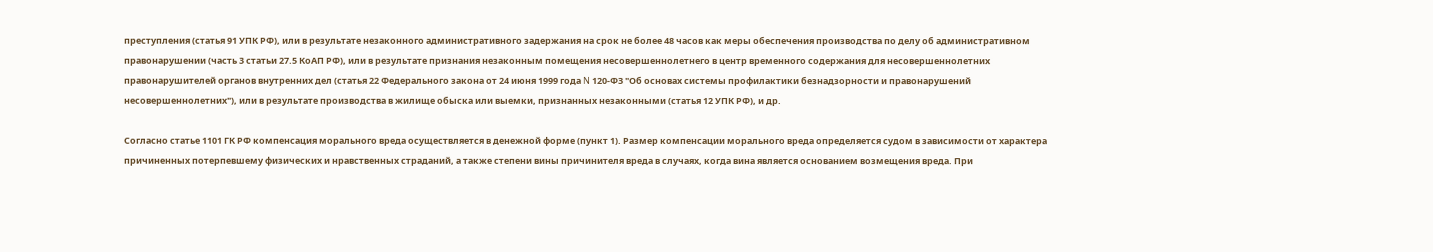преступления (статья 91 УПК РФ), или в результате незаконного административного задержания на срок не более 48 часов как меры обеспечения производства по делу об административном правонарушении (часть 3 статьи 27.5 КоАП РФ), или в результате признания незаконным помещения несовершеннолетнего в центр временного содержания для несовершеннолетних правонарушителей органов внутренних дел (статья 22 Федерального закона от 24 июня 1999 года N 120-ФЗ "Об основах системы профилактики безнадзорности и правонарушений несовершеннолетних"), или в результате производства в жилище обыска или выемки, признанных незаконными (статья 12 УПК РФ), и др.

Согласно статье 1101 ГК РФ компенсация морального вреда осуществляется в денежной форме (пункт 1). Размер компенсации морального вреда определяется судом в зависимости от характера причиненных потерпевшему физических и нравственных страданий, а также степени вины причинителя вреда в случаях, когда вина является основанием возмещения вреда. При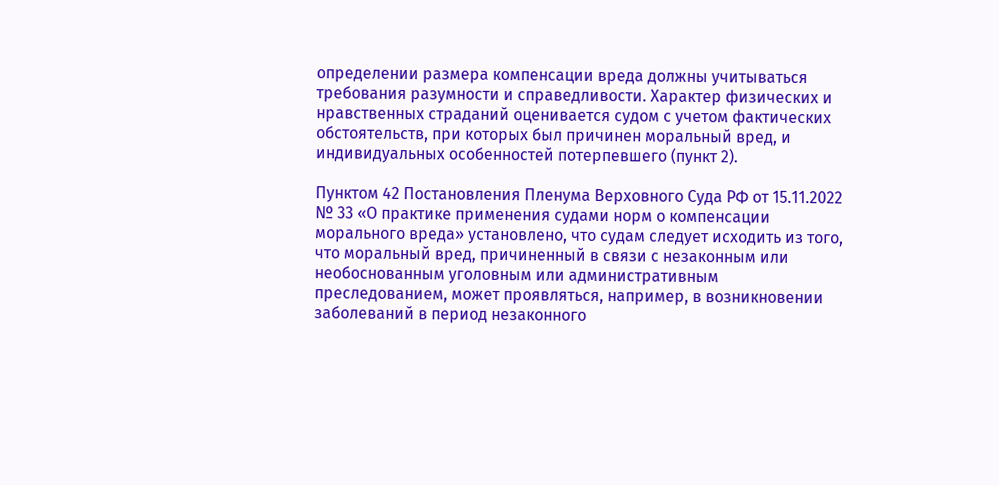определении размера компенсации вреда должны учитываться требования разумности и справедливости. Характер физических и нравственных страданий оценивается судом с учетом фактических обстоятельств, при которых был причинен моральный вред, и индивидуальных особенностей потерпевшего (пункт 2).

Пунктом 42 Постановления Пленума Верховного Суда РФ от 15.11.2022 № 33 «О практике применения судами норм о компенсации морального вреда» установлено, что судам следует исходить из того, что моральный вред, причиненный в связи с незаконным или необоснованным уголовным или административным преследованием, может проявляться, например, в возникновении заболеваний в период незаконного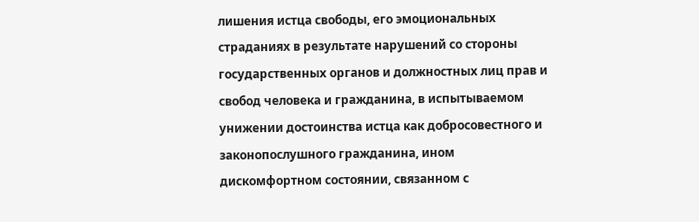лишения истца свободы, его эмоциональных страданиях в результате нарушений со стороны государственных органов и должностных лиц прав и свобод человека и гражданина, в испытываемом унижении достоинства истца как добросовестного и законопослушного гражданина, ином дискомфортном состоянии, связанном с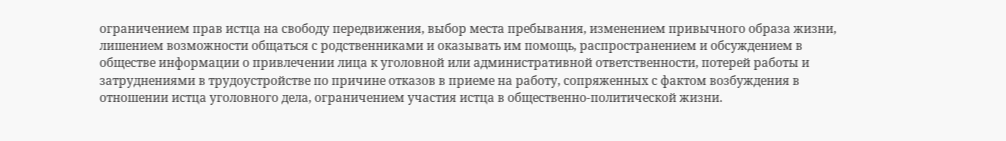ограничением прав истца на свободу передвижения, выбор места пребывания, изменением привычного образа жизни, лишением возможности общаться с родственниками и оказывать им помощь, распространением и обсуждением в обществе информации о привлечении лица к уголовной или административной ответственности, потерей работы и затруднениями в трудоустройстве по причине отказов в приеме на работу, сопряженных с фактом возбуждения в отношении истца уголовного дела, ограничением участия истца в общественно-политической жизни.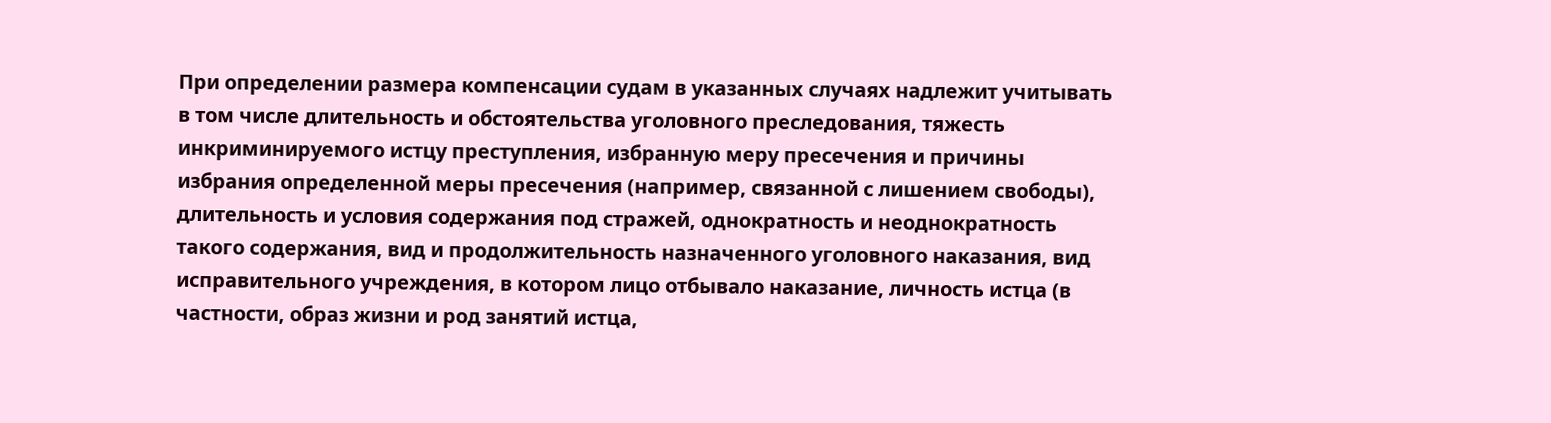При определении размера компенсации судам в указанных случаях надлежит учитывать в том числе длительность и обстоятельства уголовного преследования, тяжесть инкриминируемого истцу преступления, избранную меру пресечения и причины избрания определенной меры пресечения (например, связанной с лишением свободы), длительность и условия содержания под стражей, однократность и неоднократность такого содержания, вид и продолжительность назначенного уголовного наказания, вид исправительного учреждения, в котором лицо отбывало наказание, личность истца (в частности, образ жизни и род занятий истца,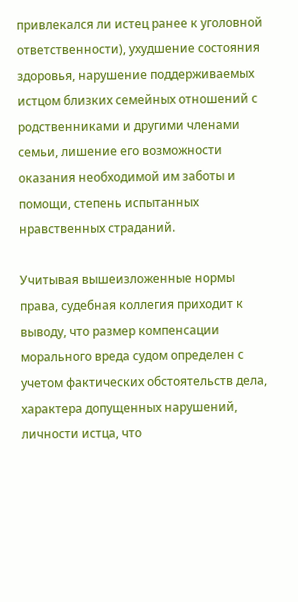привлекался ли истец ранее к уголовной ответственности), ухудшение состояния здоровья, нарушение поддерживаемых истцом близких семейных отношений с родственниками и другими членами семьи, лишение его возможности оказания необходимой им заботы и помощи, степень испытанных нравственных страданий.

Учитывая вышеизложенные нормы права, судебная коллегия приходит к выводу, что размер компенсации морального вреда судом определен с учетом фактических обстоятельств дела, характера допущенных нарушений, личности истца, что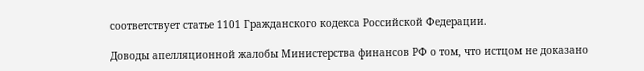соответствует статье 1101 Гражданского кодекса Российской Федерации.

Доводы апелляционной жалобы Министерства финансов РФ о том, что истцом не доказано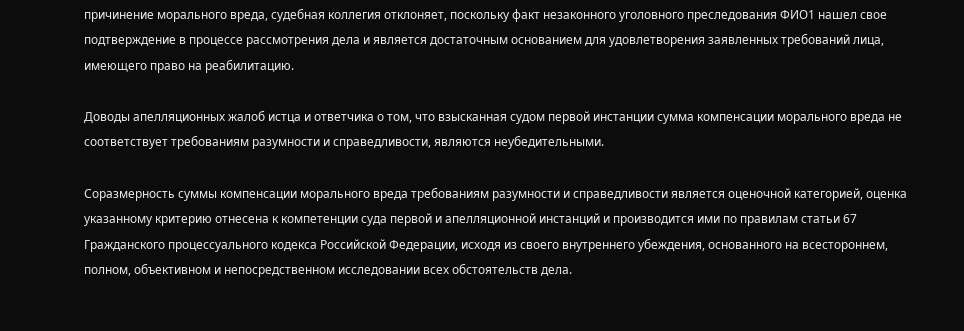причинение морального вреда, судебная коллегия отклоняет, поскольку факт незаконного уголовного преследования ФИО1 нашел свое подтверждение в процессе рассмотрения дела и является достаточным основанием для удовлетворения заявленных требований лица, имеющего право на реабилитацию.

Доводы апелляционных жалоб истца и ответчика о том, что взысканная судом первой инстанции сумма компенсации морального вреда не соответствует требованиям разумности и справедливости, являются неубедительными.

Соразмерность суммы компенсации морального вреда требованиям разумности и справедливости является оценочной категорией, оценка указанному критерию отнесена к компетенции суда первой и апелляционной инстанций и производится ими по правилам статьи 67 Гражданского процессуального кодекса Российской Федерации, исходя из своего внутреннего убеждения, основанного на всестороннем, полном, объективном и непосредственном исследовании всех обстоятельств дела.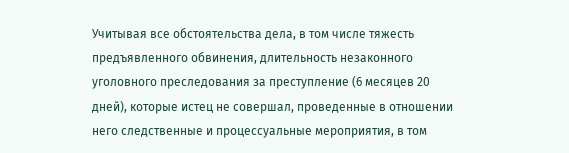Учитывая все обстоятельства дела, в том числе тяжесть предъявленного обвинения, длительность незаконного уголовного преследования за преступление (6 месяцев 20 дней), которые истец не совершал, проведенные в отношении него следственные и процессуальные мероприятия, в том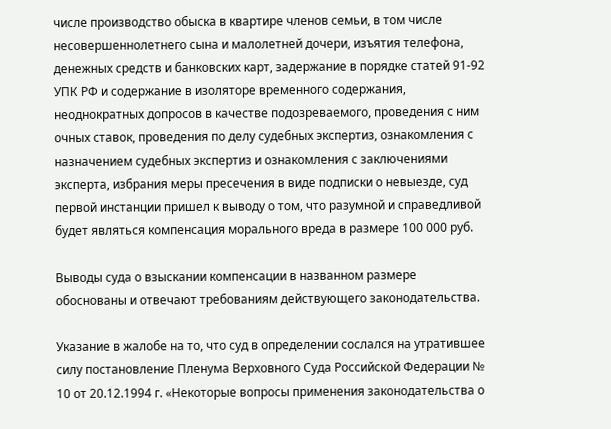числе производство обыска в квартире членов семьи, в том числе несовершеннолетнего сына и малолетней дочери, изъятия телефона, денежных средств и банковских карт, задержание в порядке статей 91-92 УПК РФ и содержание в изоляторе временного содержания, неоднократных допросов в качестве подозреваемого, проведения с ним очных ставок, проведения по делу судебных экспертиз, ознакомления с назначением судебных экспертиз и ознакомления с заключениями эксперта, избрания меры пресечения в виде подписки о невыезде, суд первой инстанции пришел к выводу о том, что разумной и справедливой будет являться компенсация морального вреда в размере 100 000 руб.

Выводы суда о взыскании компенсации в названном размере обоснованы и отвечают требованиям действующего законодательства.

Указание в жалобе на то, что суд в определении сослался на утратившее силу постановление Пленума Верховного Суда Российской Федерации № 10 от 20.12.1994 г. «Некоторые вопросы применения законодательства о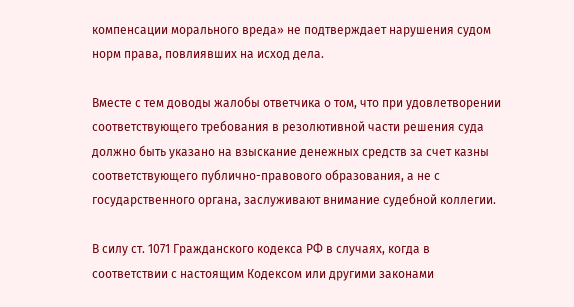компенсации морального вреда» не подтверждает нарушения судом норм права, повлиявших на исход дела.

Вместе с тем доводы жалобы ответчика о том, что при удовлетворении соответствующего требования в резолютивной части решения суда должно быть указано на взыскание денежных средств за счет казны соответствующего публично-правового образования, а не с государственного органа, заслуживают внимание судебной коллегии.

В силу ст. 1071 Гражданского кодекса РФ в случаях, когда в соответствии с настоящим Кодексом или другими законами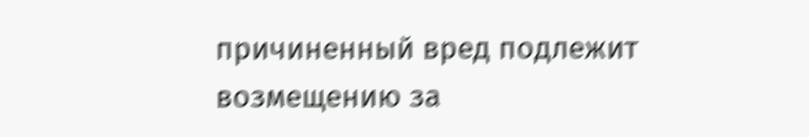причиненный вред подлежит возмещению за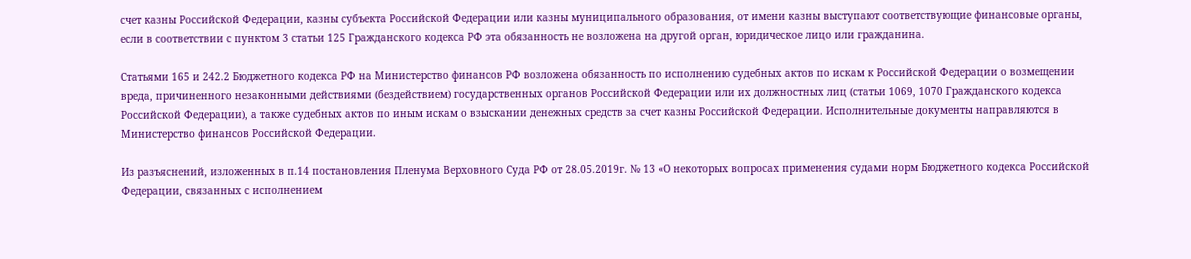счет казны Российской Федерации, казны субъекта Российской Федерации или казны муниципального образования, от имени казны выступают соответствующие финансовые органы, если в соответствии с пунктом 3 статьи 125 Гражданского кодекса РФ эта обязанность не возложена на другой орган, юридическое лицо или гражданина.

Статьями 165 и 242.2 Бюджетного кодекса РФ на Министерство финансов РФ возложена обязанность по исполнению судебных актов по искам к Российской Федерации о возмещении вреда, причиненного незаконными действиями (бездействием) государственных органов Российской Федерации или их должностных лиц (статьи 1069, 1070 Гражданского кодекса Российской Федерации), а также судебных актов по иным искам о взыскании денежных средств за счет казны Российской Федерации. Исполнительные документы направляются в Министерство финансов Российской Федерации.

Из разъяснений, изложенных в п.14 постановления Пленума Верховного Суда РФ от 28.05.2019г. № 13 «О некоторых вопросах применения судами норм Бюджетного кодекса Российской Федерации, связанных с исполнением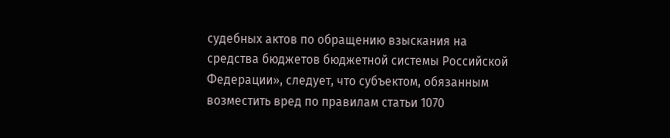судебных актов по обращению взыскания на средства бюджетов бюджетной системы Российской Федерации», следует, что субъектом, обязанным возместить вред по правилам статьи 1070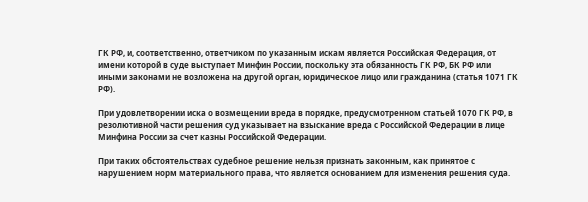ГК РФ, и, соответственно, ответчиком по указанным искам является Российская Федерация, от имени которой в суде выступает Минфин России, поскольку эта обязанность ГК РФ, БК РФ или иными законами не возложена на другой орган, юридическое лицо или гражданина (статья 1071 ГК РФ).

При удовлетворении иска о возмещении вреда в порядке, предусмотренном статьей 1070 ГК РФ, в резолютивной части решения суд указывает на взыскание вреда с Российской Федерации в лице Минфина России за счет казны Российской Федерации.

При таких обстоятельствах судебное решение нельзя признать законным, как принятое с нарушением норм материального права, что является основанием для изменения решения суда.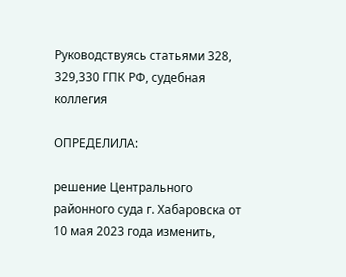Руководствуясь статьями 328, 329,330 ГПК РФ, судебная коллегия

ОПРЕДЕЛИЛА:

решение Центрального районного суда г. Хабаровска от 10 мая 2023 года изменить,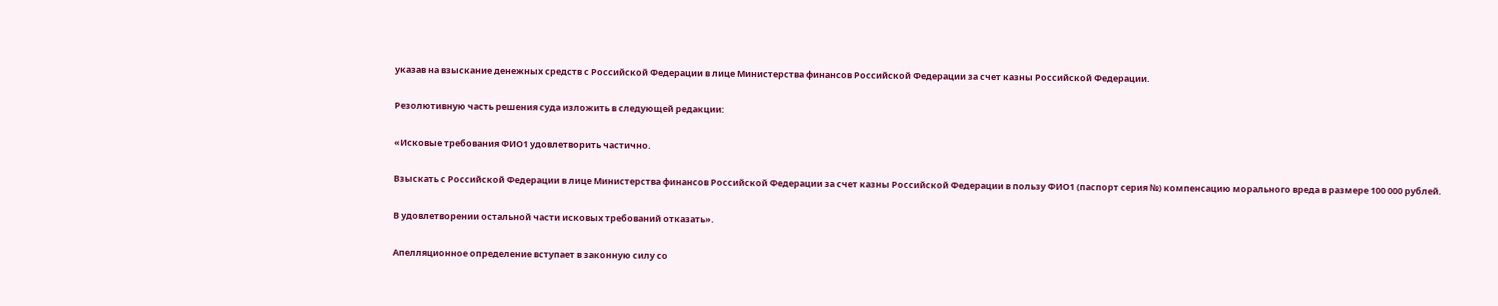указав на взыскание денежных средств с Российской Федерации в лице Министерства финансов Российской Федерации за счет казны Российской Федерации.

Резолютивную часть решения суда изложить в следующей редакции:

«Исковые требования ФИО1 удовлетворить частично.

Взыскать с Российской Федерации в лице Министерства финансов Российской Федерации за счет казны Российской Федерации в пользу ФИО1 (паспорт серия №) компенсацию морального вреда в размере 100 000 рублей.

В удовлетворении остальной части исковых требований отказать».

Апелляционное определение вступает в законную силу со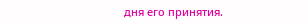дня его принятия.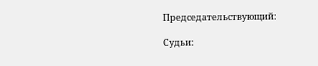Председательствующий:

Судьи: